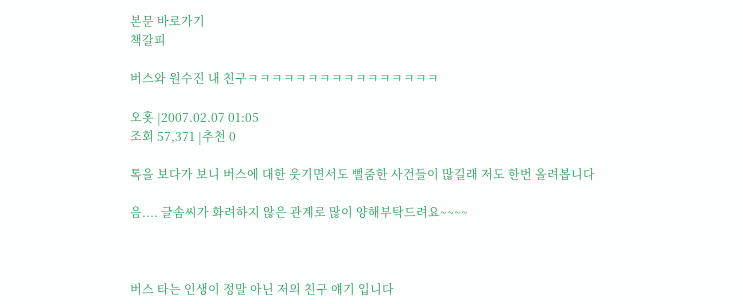본문 바로가기
책갈피

버스와 원수진 내 친구ㅋㅋㅋㅋㅋㅋㅋㅋㅋㅋㅋㅋㅋㅋㅋㅋ

오홋 |2007.02.07 01:05
조회 57,371 |추천 0

톡을 보다가 보니 버스에 대한 웃기면서도 뻘줌한 사건들이 많길래 저도 한번 올려봅니다

음.... 글솜씨가 화려하지 않은 관계로 많이 양해부탁드려요~~~~



버스 타는 인생이 정말 아닌 저의 친구 얘기 입니다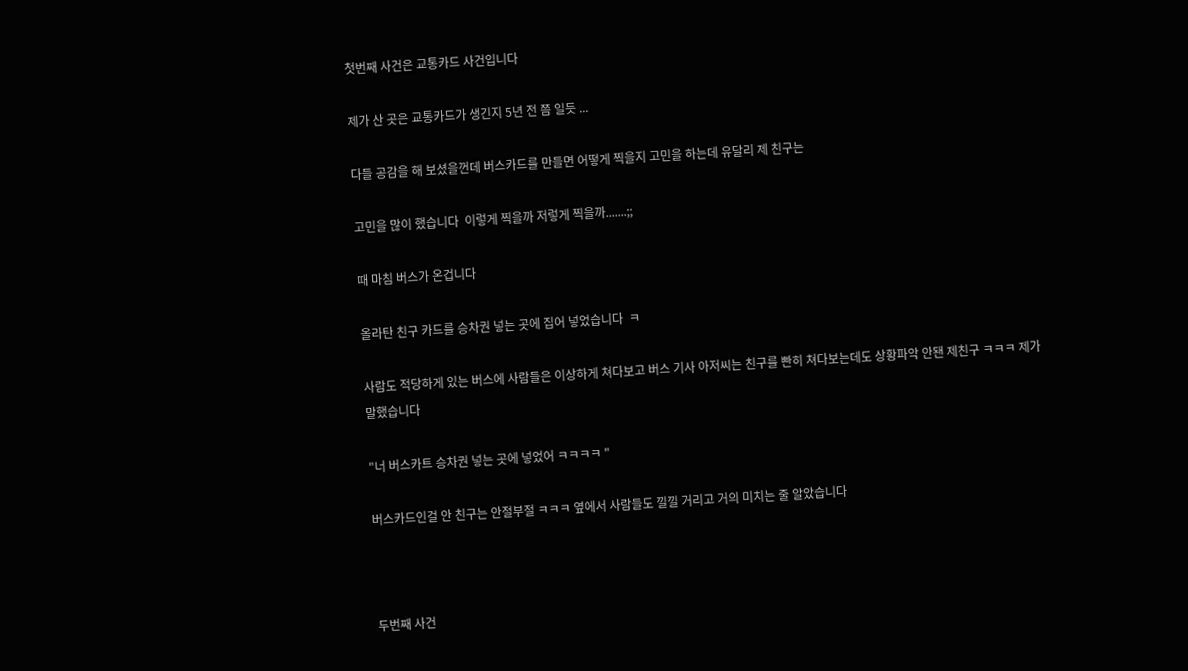첫번째 사건은 교통카드 사건입니다

제가 산 곳은 교통카드가 생긴지 5년 전 쯤 일듯 ...

다들 공감을 해 보셨을껀데 버스카드를 만들면 어떻게 찍을지 고민을 하는데 유달리 제 친구는

고민을 많이 했습니다  이렇게 찍을까 저렇게 찍을까.......;;

때 마침 버스가 온겁니다

올라탄 친구 카드를 승차권 넣는 곳에 집어 넣었습니다  ㅋ

사람도 적당하게 있는 버스에 사람들은 이상하게 쳐다보고 버스 기사 아저씨는 친구를 빤히 쳐다보는데도 상황파악 안됀 제친구 ㅋㅋㅋ 제가 말했습니다

"너 버스카트 승차권 넣는 곳에 넣었어 ㅋㅋㅋㅋ "

버스카드인걸 안 친구는 안절부절 ㅋㅋㅋ 옆에서 사람들도 낄낄 거리고 거의 미치는 줄 알았습니다



두번째 사건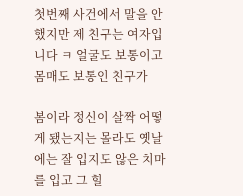첫번째 사건에서 말을 안했지만 제 친구는 여자입니다 ㅋ 얼굴도 보통이고 몸매도 보통인 친구가

봄이라 정신이 살짝 어떻게 됐는지는 몰라도 옛날에는 잘 입지도 않은 치마를 입고 그 힐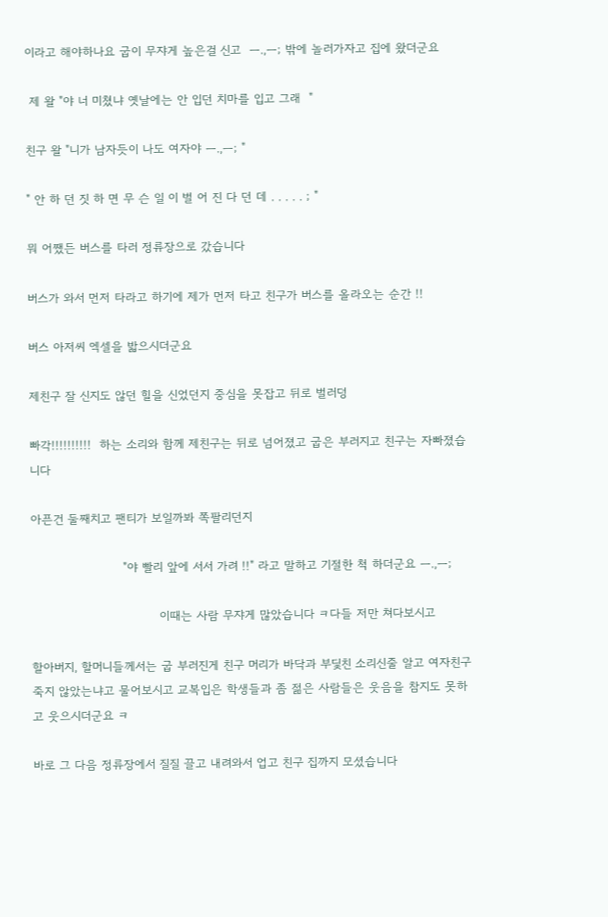이라고 해야하나요 굽이 무쟈게 높은걸 신고  ㅡ.,ㅡ; 밖에 놀러가자고 집에 왔더군요

 제 왈 "야 너 미쳤냐 옛날에는 안 입던 치마를 입고 그래  "

친구 왈 "니가 남자듯이 나도 여자야 ㅡ.,ㅡ; "

" 안 하 던 짓 하 면 무 슨 일 이 벌 어 진 다 던 데 . . . . . ; "

뭐 어쨌든 버스를 타러 정류장으로 갔습니다

버스가 와서 먼저 타라고 하기에 제가 먼저 타고 친구가 버스를 올라오는 순간 !!

버스 아저씨 엑셀을 밟으시더군요

제친구 잘 신지도 않던 힐을 신었던지 중심을 못잡고 뒤로 벌러덩

빠각!!!!!!!!!!  하는 소리와 함께 제친구는 뒤로 넘어졌고 굽은 부러지고 친구는 자빠졌습니다

아픈건 둘째치고 팬티가 보일까봐 쪽팔리던지

                       "야 빨리 앞에 서서 가려 !!" 라고 말하고 기절한 척 하더군요 ㅡ.,ㅡ;

                                이때는 사람 무쟈게 많았습니다 ㅋ다들 저만 쳐다보시고

할아버지, 할머니들께서는 굽 부러진게 친구 머리가 바닥과 부딫친 소리신줄 알고 여자친구 죽지 않았는냐고 물어보시고 교복입은 학생들과 좀 젊은 사람들은 웃음을 참지도 못하고 웃으시더군요 ㅋ

바로 그 다음 정류장에서 질질 끌고 내려와서 업고 친구 집까지 모셨습니다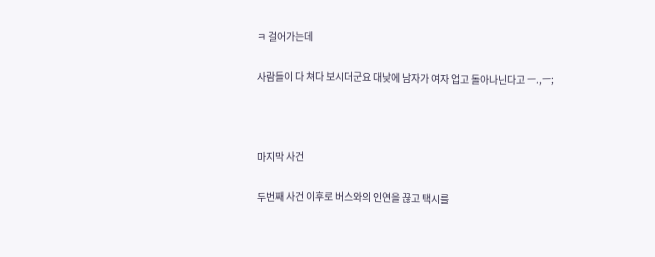ㅋ 걸어가는데

사람들이 다 쳐다 보시더군요 대낮에 남자가 여자 업고 돌아나닌다고 ㅡ.,ㅡ;



마지막 사건

두번째 사건 이후로 버스와의 인연을 끊고 택시를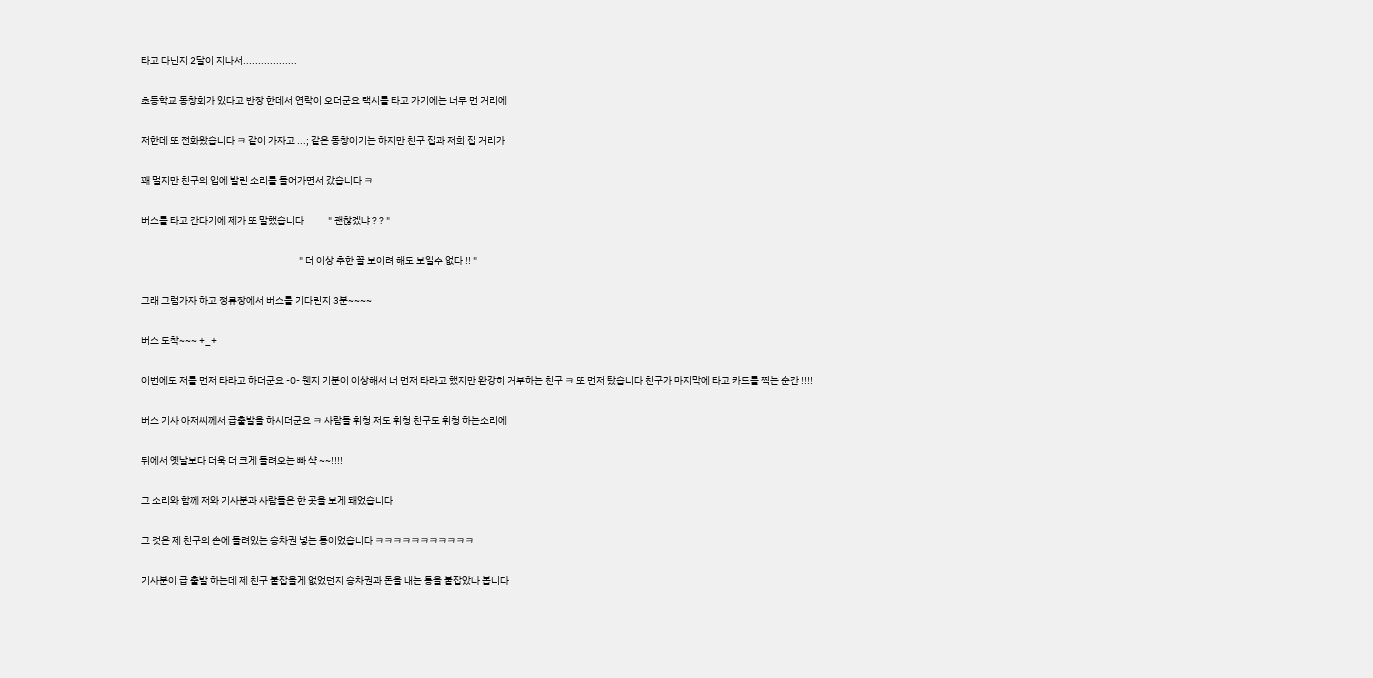타고 다닌지 2달이 지나서..................

초등학교 동창회가 있다고 반장 한데서 연락이 오더군요 택시를 타고 가기에는 너무 먼 거리에

저한데 또 전화왔습니다 ㅋ 같이 가자고 ...; 같은 동창이기는 하지만 친구 집과 저희 집 거리가

꽤 멀지만 친구의 입에 발린 소리를 들어가면서 갔습니다 ㅋ

버스를 타고 간다기에 제가 또 말했습니다            " 괜찮겠냐 ? ? "

                                                                               " 더 이상 추한 꼴 보이려 해도 보일수 없다 !! "

그래 그럼가자 하고 정류장에서 버스를 기다린지 3분~~~~

버스 도착~~~ +_+

이번에도 저를 먼저 타라고 하더군요 -0- 웬지 기분이 이상해서 너 먼저 타라고 했지만 완강히 거부하는 친구 ㅋ 또 먼저 탔습니다 친구가 마지막에 타고 카드를 찍는 순간 !!!!

버스 기사 아저씨께서 급출발을 하시더군요 ㅋ 사람들 휘청 저도 휘청 친구도 휘청 하는소리에

뒤에서 옛날보다 더욱 더 크게 들려오는 빠 샥 ~~!!!!

그 소리와 함께 저와 기사분과 사람들은 한 곳을 보게 돼었습니다

그 것은 제 친구의 손에 들려있는 승차권 넣는 통이었습니다 ㅋㅋㅋㅋㅋㅋㅋㅋㅋㅋㅋ

기사분이 급 출발 하는데 제 친구 붙잡을게 없었던지 승차권과 돈을 내는 통을 붙잡았나 봅니다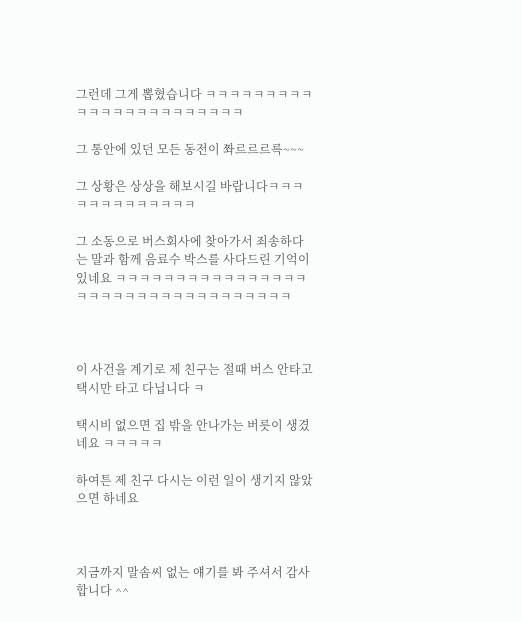그런데 그게 뽑혔습니다 ㅋㅋㅋㅋㅋㅋㅋㅋㅋㅋㅋㅋㅋㅋㅋㅋㅋㅋㅋㅋㅋㅋㅋ

그 통안에 있던 모든 동전이 쫘르르르륵~~~

그 상황은 상상을 해보시길 바랍니다ㅋㅋㅋㅋㅋㅋㅋㅋㅋㅋㅋㅋㅋ

그 소동으로 버스회사에 찾아가서 죄송하다는 말과 함께 음료수 박스를 사다드린 기억이 있네요 ㅋㅋㅋㅋㅋㅋㅋㅋㅋㅋㅋㅋㅋㅋㅋㅋㅋㅋㅋㅋㅋㅋㅋㅋㅋㅋㅋㅋㅋㅋㅋㅋㅋㅋ



이 사건을 계기로 제 친구는 절때 버스 안타고 택시만 타고 다닙니다 ㅋ

택시비 없으면 집 밖을 안나가는 버릇이 생겼네요 ㅋㅋㅋㅋㅋ

하여튼 제 친구 다시는 이런 일이 생기지 않았으면 하네요



지금까지 말솜씨 없는 얘기를 봐 주셔서 감사합니다 ^^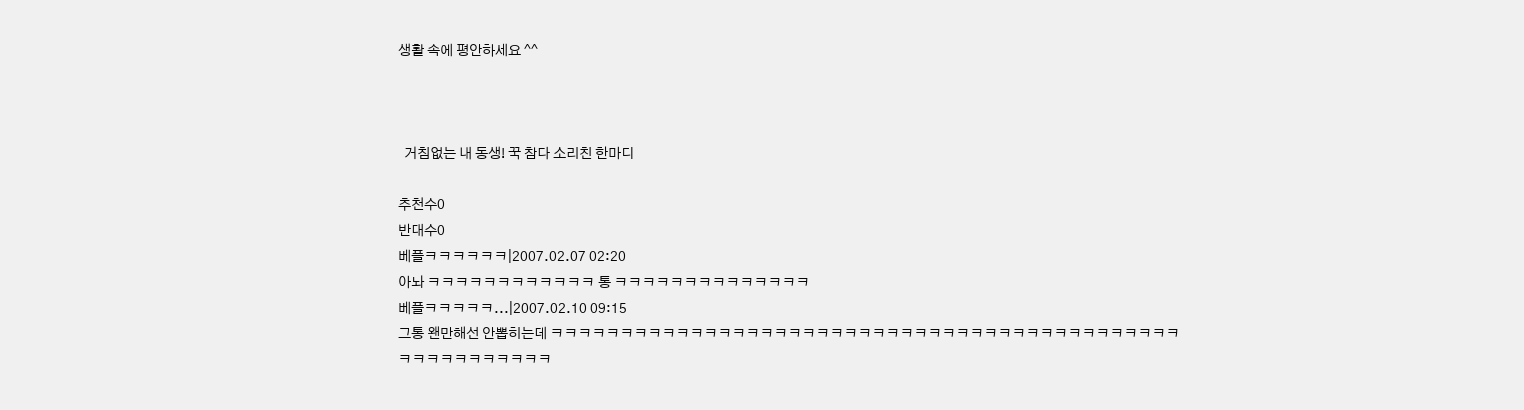생활 속에 평안하세요 ^^



  거침없는 내 동생! 꾹 참다 소리친 한마디

추천수0
반대수0
베플ㅋㅋㅋㅋㅋㅋ|2007.02.07 02:20
아놔 ㅋㅋㅋㅋㅋㅋㅋㅋㅋㅋㅋㅋ 통 ㅋㅋㅋㅋㅋㅋㅋㅋㅋㅋㅋㅋㅋㅋ
베플ㅋㅋㅋㅋㅋ...|2007.02.10 09:15
그통 왠만해선 안뽑히는데 ㅋㅋㅋㅋㅋㅋㅋㅋㅋㅋㅋㅋㅋㅋㅋㅋㅋㅋㅋㅋㅋㅋㅋㅋㅋㅋㅋㅋㅋㅋㅋㅋㅋㅋㅋㅋㅋㅋㅋㅋㅋㅋㅋㅋㅋㅋㅋㅋㅋㅋㅋㅋㅋㅋㅋㅋ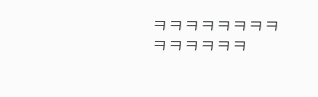ㅋㅋㅋㅋㅋㅋㅋㅋㅋㅋㅋㅋㅋㅋ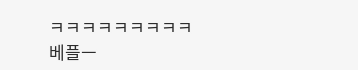ㅋㅋㅋㅋㅋㅋㅋㅋㅋ
베플ㅡ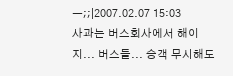ㅡ;;|2007.02.07 15:03
사과는 버스회사에서 해이지... 버스들... 승객 무시해도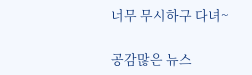너무 무시하구 다녀~

공감많은 뉴스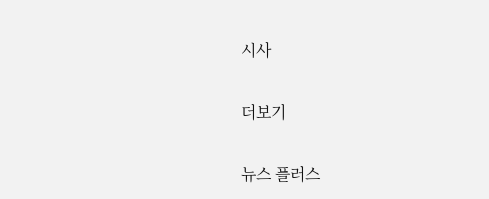시사

더보기

뉴스 플러스